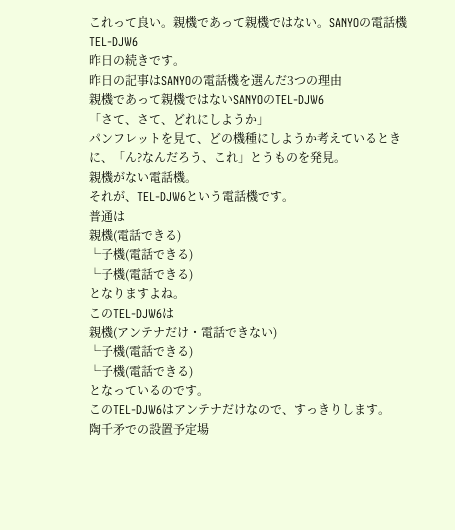これって良い。親機であって親機ではない。SANYOの電話機TEL-DJW6
昨日の続きです。
昨日の記事はSANYOの電話機を選んだ3つの理由
親機であって親機ではないSANYOのTEL-DJW6
「さて、さて、どれにしようか」
パンフレットを見て、どの機種にしようか考えているときに、「ん?なんだろう、これ」とうものを発見。
親機がない電話機。
それが、TEL-DJW6という電話機です。
普通は
親機(電話できる)
└子機(電話できる)
└子機(電話できる)
となりますよね。
このTEL-DJW6は
親機(アンテナだけ・電話できない)
└子機(電話できる)
└子機(電話できる)
となっているのです。
このTEL-DJW6はアンテナだけなので、すっきりします。
陶千矛での設置予定場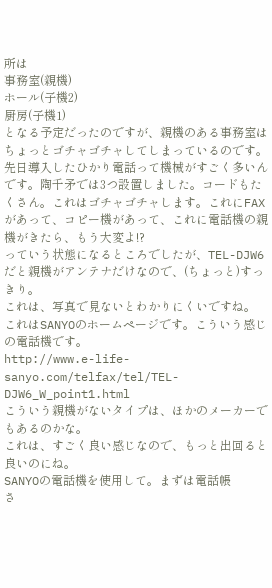所は
事務室(親機)
ホール(子機2)
厨房(子機1)
となる予定だったのですが、親機のある事務室はちょっとゴチャゴチャしてしまっているのです。
先日導入したひかり電話って機械がすごく多いんです。陶千矛では3つ設置しました。コードもたくさん。これはゴチャゴチャします。これにFAXがあって、コピー機があって、これに電話機の親機がきたら、もう大変よ!?
っていう状態になるところでしたが、TEL-DJW6だと親機がアンテナだけなので、(ちょっと)すっきり。
これは、写真で見ないとわかりにくいですね。
これはSANYOのホームページです。こういう感じの電話機です。
http://www.e-life-sanyo.com/telfax/tel/TEL-DJW6_W_point1.html
こういう親機がないタイプは、ほかのメーカーでもあるのかな。
これは、すごく良い感じなので、もっと出回ると良いのにね。
SANYOの電話機を使用して。まずは電話帳
さ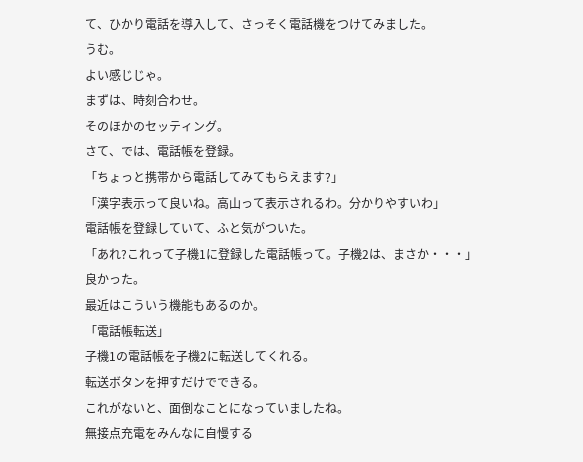て、ひかり電話を導入して、さっそく電話機をつけてみました。
うむ。
よい感じじゃ。
まずは、時刻合わせ。
そのほかのセッティング。
さて、では、電話帳を登録。
「ちょっと携帯から電話してみてもらえます?」
「漢字表示って良いね。高山って表示されるわ。分かりやすいわ」
電話帳を登録していて、ふと気がついた。
「あれ?これって子機1に登録した電話帳って。子機2は、まさか・・・」
良かった。
最近はこういう機能もあるのか。
「電話帳転送」
子機1の電話帳を子機2に転送してくれる。
転送ボタンを押すだけでできる。
これがないと、面倒なことになっていましたね。
無接点充電をみんなに自慢する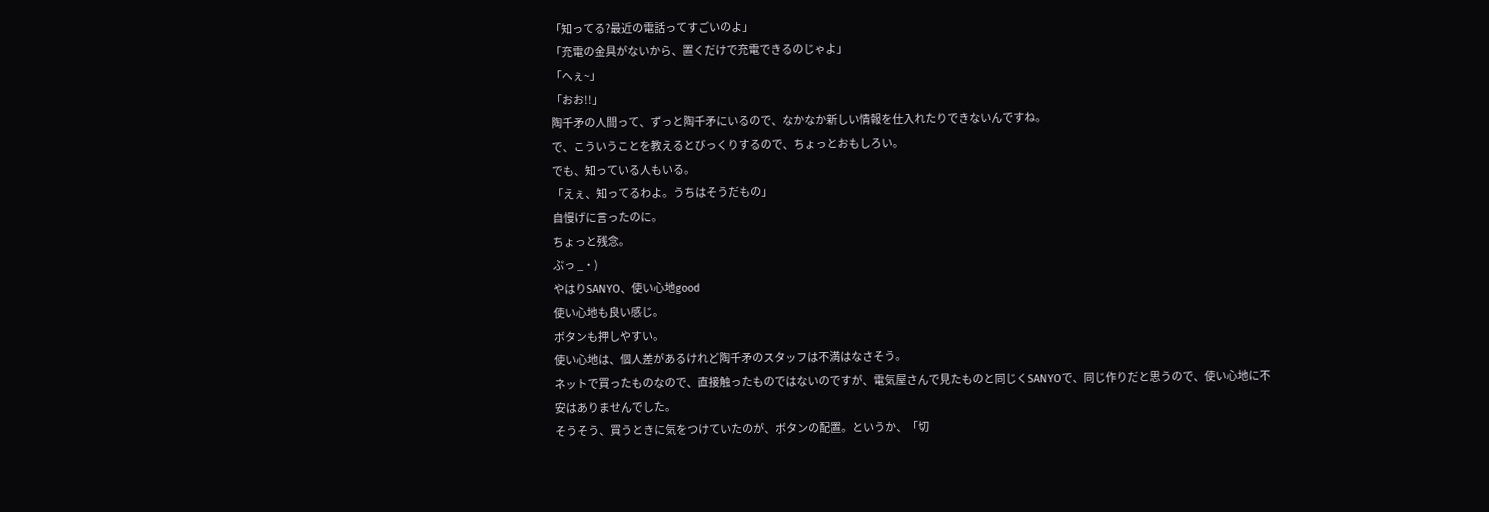「知ってる?最近の電話ってすごいのよ」
「充電の金具がないから、置くだけで充電できるのじゃよ」
「へぇ~」
「おお!!」
陶千矛の人間って、ずっと陶千矛にいるので、なかなか新しい情報を仕入れたりできないんですね。
で、こういうことを教えるとびっくりするので、ちょっとおもしろい。
でも、知っている人もいる。
「えぇ、知ってるわよ。うちはそうだもの」
自慢げに言ったのに。
ちょっと残念。
ぷっ _・)
やはりSANYO、使い心地good
使い心地も良い感じ。
ボタンも押しやすい。
使い心地は、個人差があるけれど陶千矛のスタッフは不満はなさそう。
ネットで買ったものなので、直接触ったものではないのですが、電気屋さんで見たものと同じくSANYOで、同じ作りだと思うので、使い心地に不安はありませんでした。
そうそう、買うときに気をつけていたのが、ボタンの配置。というか、「切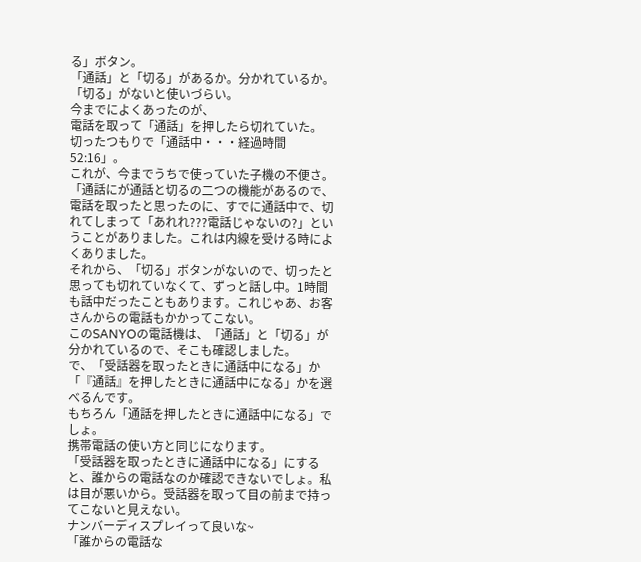る」ボタン。
「通話」と「切る」があるか。分かれているか。
「切る」がないと使いづらい。
今までによくあったのが、
電話を取って「通話」を押したら切れていた。
切ったつもりで「通話中・・・経過時間52:16」。
これが、今までうちで使っていた子機の不便さ。
「通話にが通話と切るの二つの機能があるので、電話を取ったと思ったのに、すでに通話中で、切れてしまって「あれれ???電話じゃないの?」ということがありました。これは内線を受ける時によくありました。
それから、「切る」ボタンがないので、切ったと思っても切れていなくて、ずっと話し中。1時間も話中だったこともあります。これじゃあ、お客さんからの電話もかかってこない。
このSANYOの電話機は、「通話」と「切る」が分かれているので、そこも確認しました。
で、「受話器を取ったときに通話中になる」か「『通話』を押したときに通話中になる」かを選べるんです。
もちろん「通話を押したときに通話中になる」でしょ。
携帯電話の使い方と同じになります。
「受話器を取ったときに通話中になる」にすると、誰からの電話なのか確認できないでしょ。私は目が悪いから。受話器を取って目の前まで持ってこないと見えない。
ナンバーディスプレイって良いな~
「誰からの電話な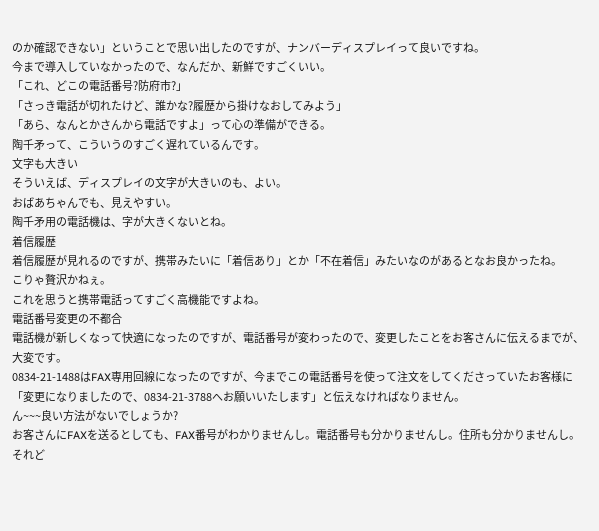のか確認できない」ということで思い出したのですが、ナンバーディスプレイって良いですね。
今まで導入していなかったので、なんだか、新鮮ですごくいい。
「これ、どこの電話番号?防府市?」
「さっき電話が切れたけど、誰かな?履歴から掛けなおしてみよう」
「あら、なんとかさんから電話ですよ」って心の準備ができる。
陶千矛って、こういうのすごく遅れているんです。
文字も大きい
そういえば、ディスプレイの文字が大きいのも、よい。
おばあちゃんでも、見えやすい。
陶千矛用の電話機は、字が大きくないとね。
着信履歴
着信履歴が見れるのですが、携帯みたいに「着信あり」とか「不在着信」みたいなのがあるとなお良かったね。
こりゃ贅沢かねぇ。
これを思うと携帯電話ってすごく高機能ですよね。
電話番号変更の不都合
電話機が新しくなって快適になったのですが、電話番号が変わったので、変更したことをお客さんに伝えるまでが、大変です。
0834-21-1488はFAX専用回線になったのですが、今までこの電話番号を使って注文をしてくださっていたお客様に「変更になりましたので、0834-21-3788へお願いいたします」と伝えなければなりません。
ん~~~良い方法がないでしょうか?
お客さんにFAXを送るとしても、FAX番号がわかりませんし。電話番号も分かりませんし。住所も分かりませんし。
それど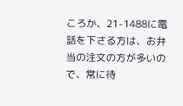ころか、21-1488に電話を下さる方は、お弁当の注文の方が多いので、常に待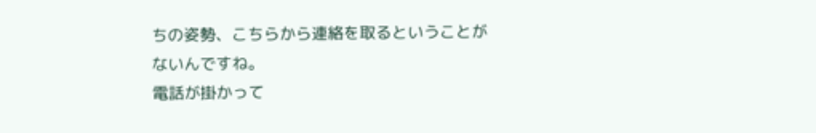ちの姿勢、こちらから連絡を取るということがないんですね。
電話が掛かって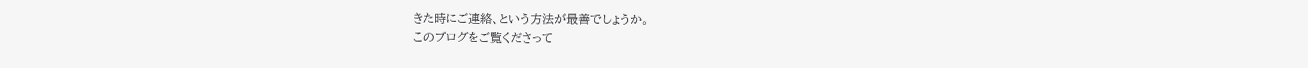きた時にご連絡、という方法が最善でしょうか。
このブログをご覧くださって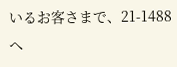いるお客さまで、21-1488へ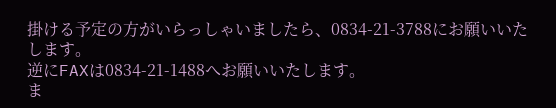掛ける予定の方がいらっしゃいましたら、0834-21-3788にお願いいたします。
逆にFAXは0834-21-1488へお願いいたします。
ま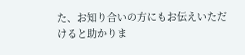た、お知り合いの方にもお伝えいただけると助かりま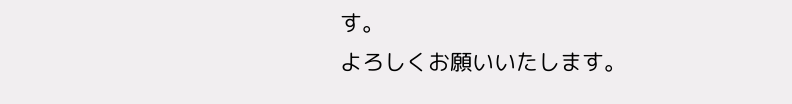す。
よろしくお願いいたします。